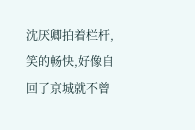沈厌卿拍着栏杆,笑的畅快,好像自回了京城就不曾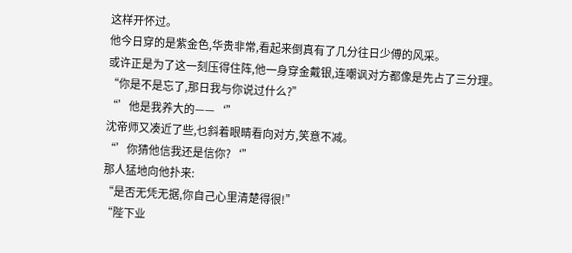这样开怀过。
他今日穿的是紫金色,华贵非常,看起来倒真有了几分往日少傅的风采。
或许正是为了这一刻压得住阵,他一身穿金戴银,连嘲讽对方都像是先占了三分理。
“你是不是忘了,那日我与你说过什么?”
“’他是我养大的——‘”
沈帝师又凑近了些,乜斜着眼睛看向对方,笑意不减。
“’你猜他信我还是信你?‘”
那人猛地向他扑来:
“是否无凭无据,你自己心里清楚得很!”
“陛下业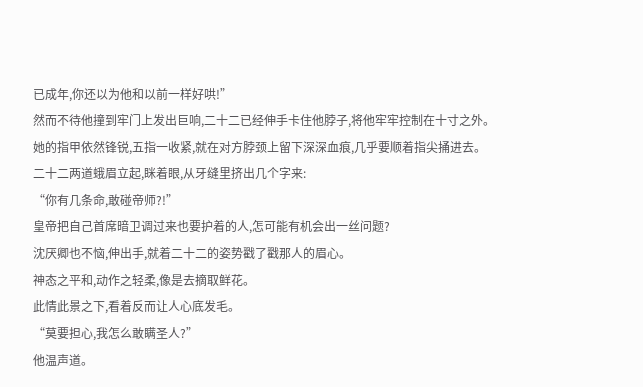已成年,你还以为他和以前一样好哄!”
然而不待他撞到牢门上发出巨响,二十二已经伸手卡住他脖子,将他牢牢控制在十寸之外。
她的指甲依然锋锐,五指一收紧,就在对方脖颈上留下深深血痕,几乎要顺着指尖捅进去。
二十二两道蛾眉立起,眯着眼,从牙缝里挤出几个字来:
“你有几条命,敢碰帝师?!”
皇帝把自己首席暗卫调过来也要护着的人,怎可能有机会出一丝问题?
沈厌卿也不恼,伸出手,就着二十二的姿势戳了戳那人的眉心。
神态之平和,动作之轻柔,像是去摘取鲜花。
此情此景之下,看着反而让人心底发毛。
“莫要担心,我怎么敢瞒圣人?”
他温声道。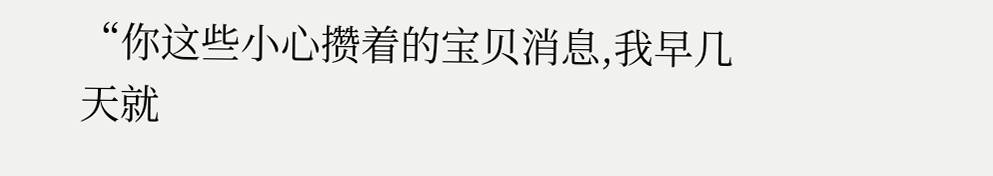“你这些小心攒着的宝贝消息,我早几天就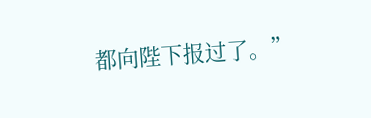都向陛下报过了。”